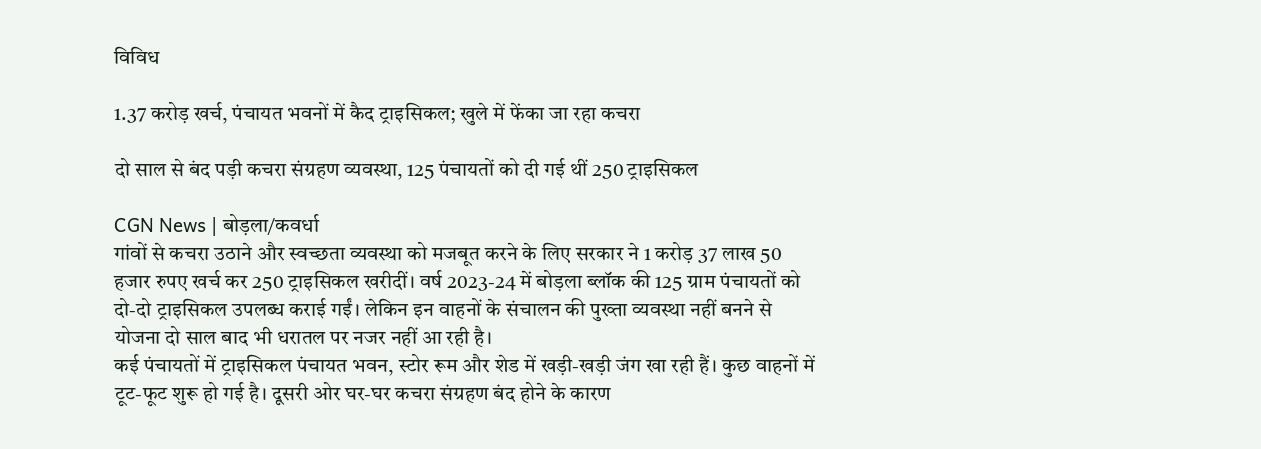विविध

1.37 करोड़ खर्च, पंचायत भवनों में कैद ट्राइसिकल; खुले में फेंका जा रहा कचरा

दो साल से बंद पड़ी कचरा संग्रहण व्यवस्था, 125 पंचायतों को दी गई थीं 250 ट्राइसिकल

CGN News | बोड़ला/कवर्धा
गांवों से कचरा उठाने और स्वच्छता व्यवस्था को मजबूत करने के लिए सरकार ने 1 करोड़ 37 लाख 50 हजार रुपए खर्च कर 250 ट्राइसिकल खरीदीं। वर्ष 2023-24 में बोड़ला ब्लॉक की 125 ग्राम पंचायतों को दो-दो ट्राइसिकल उपलब्ध कराई गईं। लेकिन इन वाहनों के संचालन की पुख्ता व्यवस्था नहीं बनने से योजना दो साल बाद भी धरातल पर नजर नहीं आ रही है।
कई पंचायतों में ट्राइसिकल पंचायत भवन, स्टोर रूम और शेड में खड़ी-खड़ी जंग खा रही हैं। कुछ वाहनों में टूट-फूट शुरू हो गई है। दूसरी ओर घर-घर कचरा संग्रहण बंद होने के कारण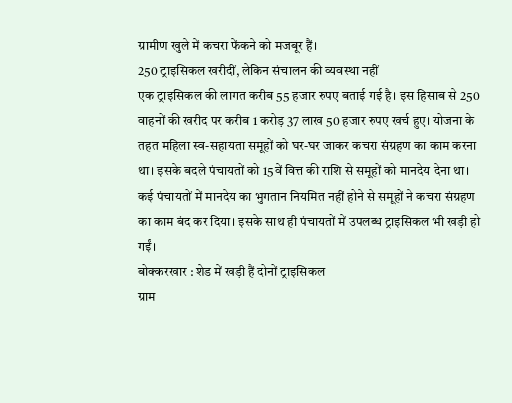ग्रामीण खुले में कचरा फेंकने को मजबूर हैं।
250 ट्राइसिकल खरीदीं, लेकिन संचालन की व्यवस्था नहीं
एक ट्राइसिकल की लागत करीब 55 हजार रुपए बताई गई है। इस हिसाब से 250 वाहनों की खरीद पर करीब 1 करोड़ 37 लाख 50 हजार रुपए खर्च हुए। योजना के तहत महिला स्व-सहायता समूहों को घर-घर जाकर कचरा संग्रहण का काम करना था। इसके बदले पंचायतों को 15वें वित्त की राशि से समूहों को मानदेय देना था।
कई पंचायतों में मानदेय का भुगतान नियमित नहीं होने से समूहों ने कचरा संग्रहण का काम बंद कर दिया। इसके साथ ही पंचायतों में उपलब्ध ट्राइसिकल भी खड़ी हो गईं।
बोक्करखार : शेड में खड़ी हैं दोनों ट्राइसिकल
ग्राम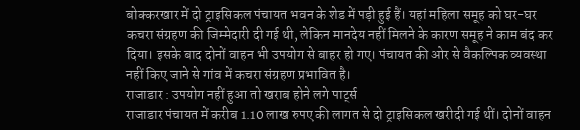बोक्करखार में दो ट्राइसिकल पंचायत भवन के शेड में पड़ी हुई हैं। यहां महिला समूह को घर-घर कचरा संग्रहण की जिम्मेदारी दी गई थी, लेकिन मानदेय नहीं मिलने के कारण समूह ने काम बंद कर दिया। इसके बाद दोनों वाहन भी उपयोग से बाहर हो गए। पंचायत की ओर से वैकल्पिक व्यवस्था नहीं किए जाने से गांव में कचरा संग्रहण प्रभावित है।
राजाडार : उपयोग नहीं हुआ तो खराब होने लगे पार्ट्स
राजाडार पंचायत में करीब 1.10 लाख रुपए की लागत से दो ट्राइसिकल खरीदी गई थीं। दोनों वाहन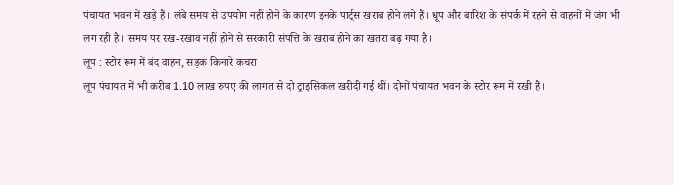पंचायत भवन में खड़े हैं। लंबे समय से उपयोग नहीं होने के कारण इनके पार्ट्स खराब होने लगे हैं। धूप और बारिश के संपर्क में रहने से वाहनों में जंग भी लग रही है। समय पर रख-रखाव नहीं होने से सरकारी संपत्ति के खराब होने का खतरा बढ़ गया है।
लूप : स्टोर रूम में बंद वाहन, सड़क किनारे कचरा
लूप पंचायत में भी करीब 1.10 लाख रुपए की लागत से दो ट्राइसिकल खरीदी गई थीं। दोनों पंचायत भवन के स्टोर रूम में रखी हैं।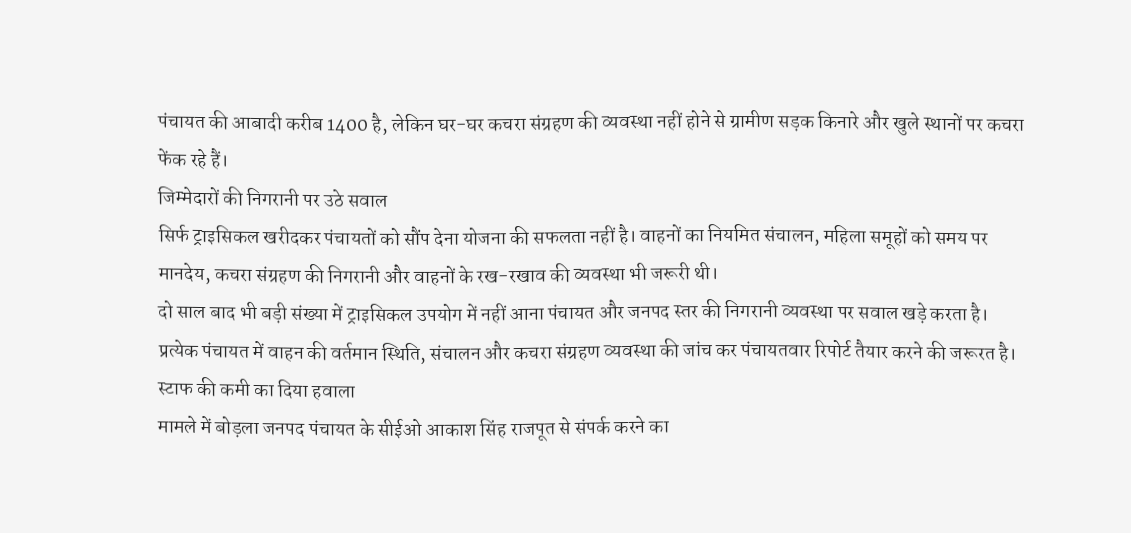पंचायत की आबादी करीब 1400 है, लेकिन घर-घर कचरा संग्रहण की व्यवस्था नहीं होने से ग्रामीण सड़क किनारे और खुले स्थानों पर कचरा फेंक रहे हैं।
जिम्मेदारों की निगरानी पर उठे सवाल
सिर्फ ट्राइसिकल खरीदकर पंचायतों को सौंप देना योजना की सफलता नहीं है। वाहनों का नियमित संचालन, महिला समूहों को समय पर मानदेय, कचरा संग्रहण की निगरानी और वाहनों के रख-रखाव की व्यवस्था भी जरूरी थी।
दो साल बाद भी बड़ी संख्या में ट्राइसिकल उपयोग में नहीं आना पंचायत और जनपद स्तर की निगरानी व्यवस्था पर सवाल खड़े करता है। प्रत्येक पंचायत में वाहन की वर्तमान स्थिति, संचालन और कचरा संग्रहण व्यवस्था की जांच कर पंचायतवार रिपोर्ट तैयार करने की जरूरत है।
स्टाफ की कमी का दिया हवाला
मामले में बोड़ला जनपद पंचायत के सीईओ आकाश सिंह राजपूत से संपर्क करने का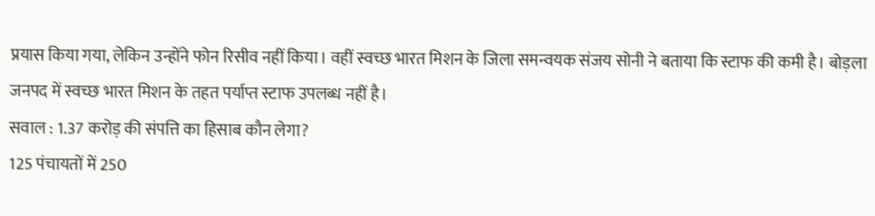प्रयास किया गया, लेकिन उन्होंने फोन रिसीव नहीं किया। वहीं स्वच्छ भारत मिशन के जिला समन्वयक संजय सोनी ने बताया कि स्टाफ की कमी है। बोड़ला जनपद में स्वच्छ भारत मिशन के तहत पर्याप्त स्टाफ उपलब्ध नहीं है।
सवाल : 1.37 करोड़ की संपत्ति का हिसाब कौन लेगा?
125 पंचायतों में 250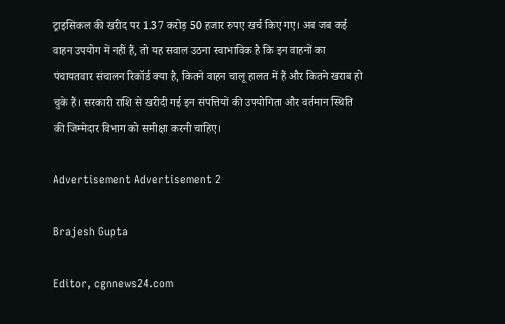ट्राइसिकल की खरीद पर 1.37 करोड़ 50 हजार रुपए खर्च किए गए। अब जब कई वाहन उपयोग में नहीं हैं, तो यह सवाल उठना स्वाभाविक है कि इन वाहनों का पंचायतवार संचालन रिकॉर्ड क्या है, कितने वाहन चालू हालत में हैं और कितने खराब हो चुके हैं। सरकारी राशि से खरीदी गई इन संपत्तियों की उपयोगिता और वर्तमान स्थिति की जिम्मेदार विभाग को समीक्षा करनी चाहिए।

Advertisement Advertisement 2

Brajesh Gupta

Editor, cgnnews24.com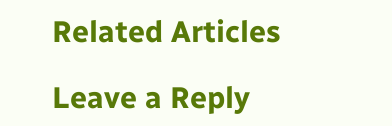Related Articles

Leave a Reply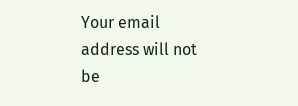Your email address will not be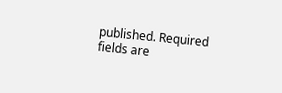published. Required fields are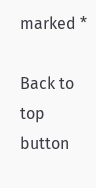marked *

Back to top button